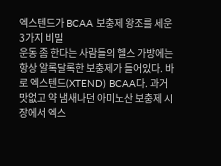엑스텐드가 BCAA 보충제 왕조를 세운 3가지 비밀
운동 좀 한다는 사람들의 헬스 가방에는 항상 알록달록한 보충제가 들어있다. 바로 엑스텐드(XTEND) BCAA다. 과거 맛없고 약 냄새나던 아미노산 보충제 시장에서 엑스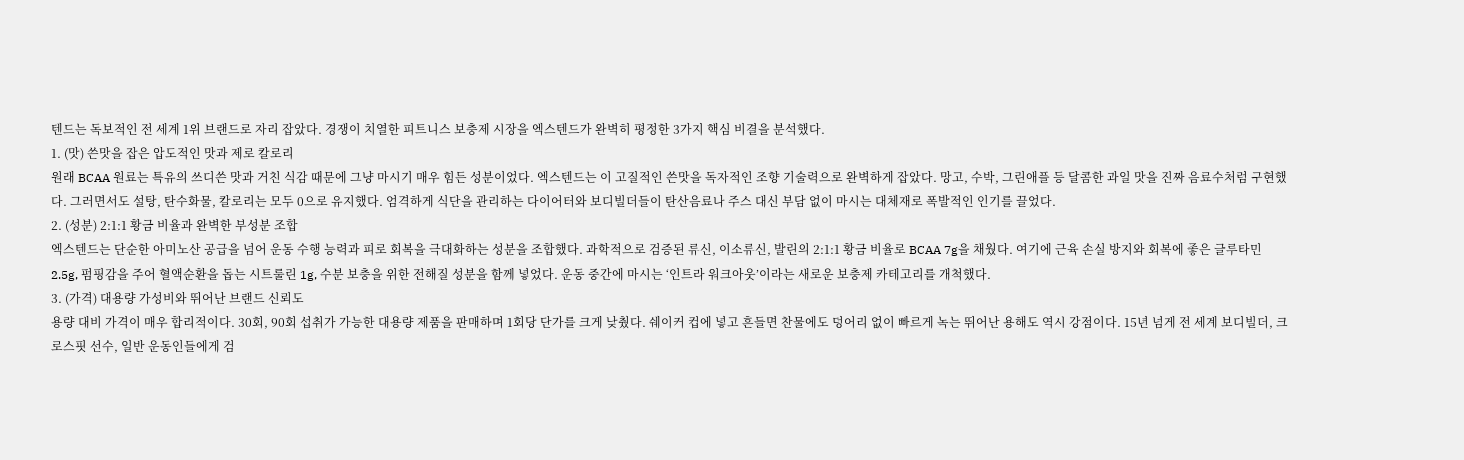텐드는 독보적인 전 세계 1위 브랜드로 자리 잡았다. 경쟁이 치열한 피트니스 보충제 시장을 엑스텐드가 완벽히 평정한 3가지 핵심 비결을 분석했다.
1. (맛) 쓴맛을 잡은 압도적인 맛과 제로 칼로리
원래 BCAA 원료는 특유의 쓰디쓴 맛과 거친 식감 때문에 그냥 마시기 매우 힘든 성분이었다. 엑스텐드는 이 고질적인 쓴맛을 독자적인 조향 기술력으로 완벽하게 잡았다. 망고, 수박, 그린애플 등 달콤한 과일 맛을 진짜 음료수처럼 구현했다. 그러면서도 설탕, 탄수화물, 칼로리는 모두 0으로 유지했다. 엄격하게 식단을 관리하는 다이어터와 보디빌더들이 탄산음료나 주스 대신 부담 없이 마시는 대체재로 폭발적인 인기를 끌었다.
2. (성분) 2:1:1 황금 비율과 완벽한 부성분 조합
엑스텐드는 단순한 아미노산 공급을 넘어 운동 수행 능력과 피로 회복을 극대화하는 성분을 조합했다. 과학적으로 검증된 류신, 이소류신, 발린의 2:1:1 황금 비율로 BCAA 7g을 채웠다. 여기에 근육 손실 방지와 회복에 좋은 글루타민 2.5g, 펌핑감을 주어 혈액순환을 돕는 시트룰린 1g, 수분 보충을 위한 전해질 성분을 함께 넣었다. 운동 중간에 마시는 ‘인트라 워크아웃’이라는 새로운 보충제 카테고리를 개척했다.
3. (가격) 대용량 가성비와 뛰어난 브랜드 신뢰도
용량 대비 가격이 매우 합리적이다. 30회, 90회 섭취가 가능한 대용량 제품을 판매하며 1회당 단가를 크게 낮췄다. 쉐이커 컵에 넣고 흔들면 찬물에도 덩어리 없이 빠르게 녹는 뛰어난 용해도 역시 강점이다. 15년 넘게 전 세계 보디빌더, 크로스핏 선수, 일반 운동인들에게 검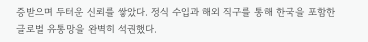증받으며 두터운 신뢰를 쌓았다. 정식 수입과 해외 직구를 통해 한국을 포함한 글로벌 유통망을 완벽히 석권했다.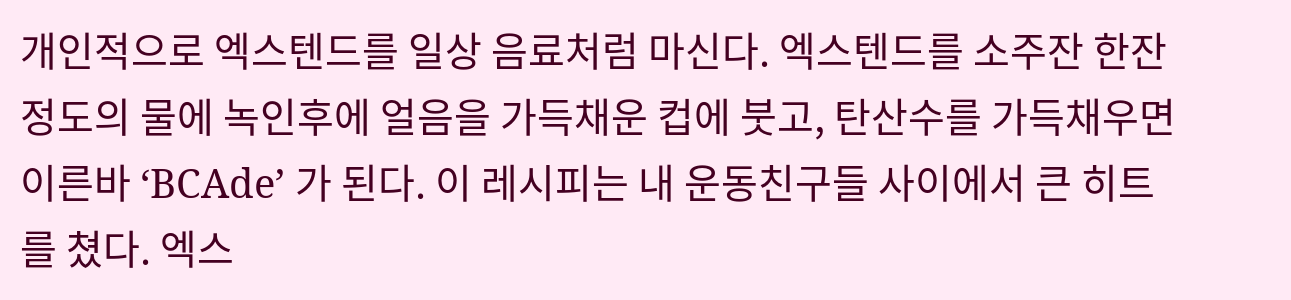개인적으로 엑스텐드를 일상 음료처럼 마신다. 엑스텐드를 소주잔 한잔 정도의 물에 녹인후에 얼음을 가득채운 컵에 붓고, 탄산수를 가득채우면 이른바 ‘BCAde’ 가 된다. 이 레시피는 내 운동친구들 사이에서 큰 히트를 쳤다. 엑스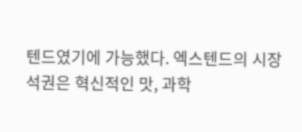텐드였기에 가능했다. 엑스텐드의 시장 석권은 혁신적인 맛, 과학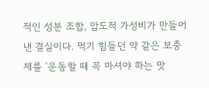적인 성분 조합, 압도적 가성비가 만들어낸 결실이다. 먹기 힘들던 약 같은 보충제를 ‘운동할 때 꼭 마셔야 하는 맛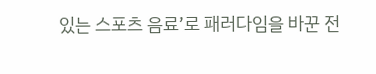있는 스포츠 음료’로 패러다임을 바꾼 전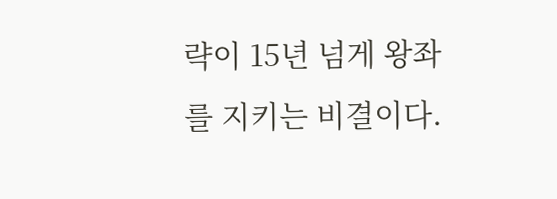략이 15년 넘게 왕좌를 지키는 비결이다.